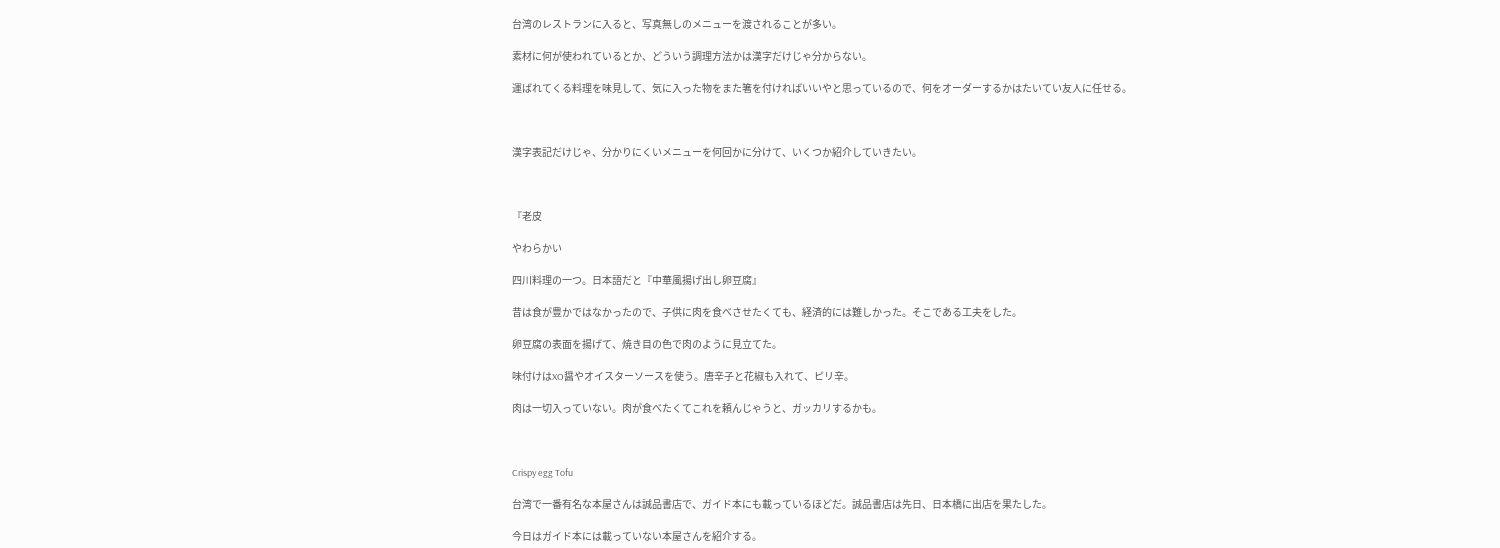台湾のレストランに入ると、写真無しのメニューを渡されることが多い。

素材に何が使われているとか、どういう調理方法かは漢字だけじゃ分からない。

運ばれてくる料理を味見して、気に入った物をまた箸を付ければいいやと思っているので、何をオーダーするかはたいてい友人に任せる。



漢字表記だけじゃ、分かりにくいメニューを何回かに分けて、いくつか紹介していきたい。



『老皮

やわらかい

四川料理の一つ。日本語だと『中華風揚げ出し卵豆腐』

昔は食が豊かではなかったので、子供に肉を食べさせたくても、経済的には難しかった。そこである工夫をした。

卵豆腐の表面を揚げて、焼き目の色で肉のように見立てた。

味付けはXO醤やオイスターソースを使う。唐辛子と花椒も入れて、ピリ辛。

肉は一切入っていない。肉が食べたくてこれを頼んじゃうと、ガッカリするかも。



Crispy egg Tofu

台湾で一番有名な本屋さんは誠品書店で、ガイド本にも載っているほどだ。誠品書店は先日、日本橋に出店を果たした。

今日はガイド本には載っていない本屋さんを紹介する。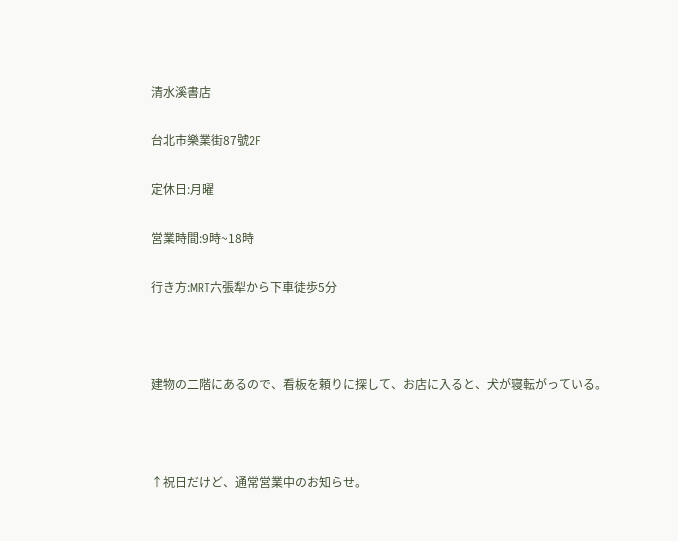清水溪書店

台北市樂業街87號2F

定休日:月曜

営業時間:9時~18時

行き方:MRT六張犁から下車徒歩5分



建物の二階にあるので、看板を頼りに探して、お店に入ると、犬が寝転がっている。



↑祝日だけど、通常営業中のお知らせ。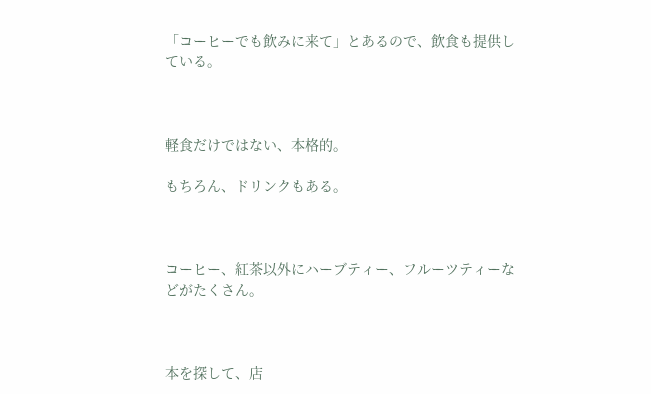「コーヒーでも飲みに来て」とあるので、飲食も提供している。



軽食だけではない、本格的。

もちろん、ドリンクもある。



コーヒー、紅茶以外にハーブティー、フルーツティーなどがたくさん。



本を探して、店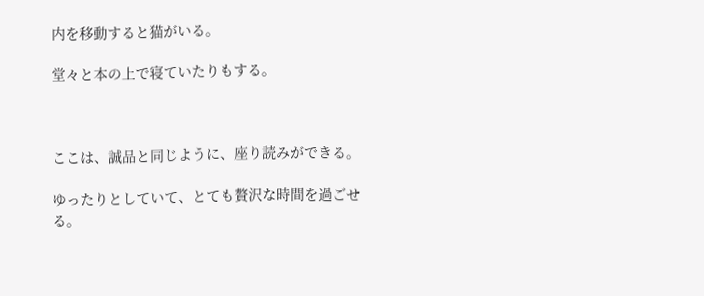内を移動すると猫がいる。

堂々と本の上で寝ていたりもする。



ここは、誠品と同じように、座り読みができる。

ゆったりとしていて、とても贅沢な時間を過ごせる。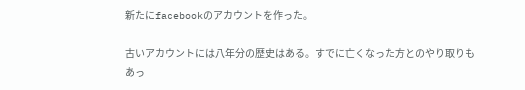新たにfacebookのアカウントを作った。

古いアカウントには八年分の歴史はある。すでに亡くなった方とのやり取りもあっ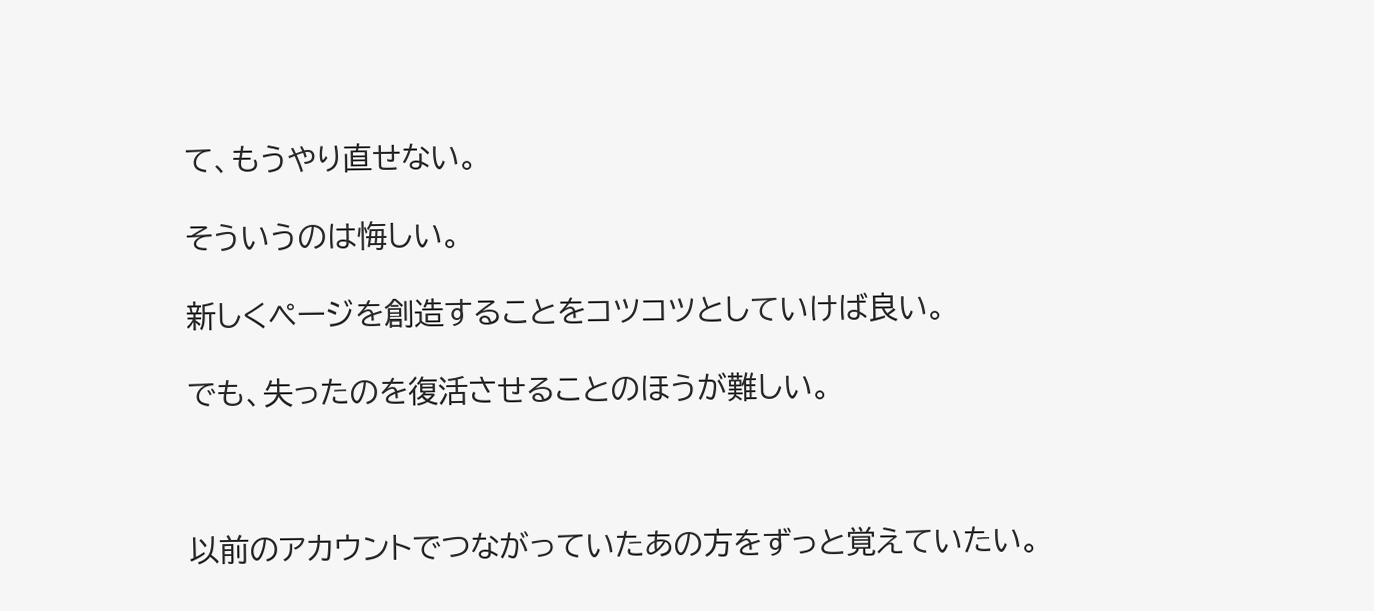て、もうやり直せない。

そういうのは悔しい。

新しくページを創造することをコツコツとしていけば良い。

でも、失ったのを復活させることのほうが難しい。



以前のアカウントでつながっていたあの方をずっと覚えていたい。